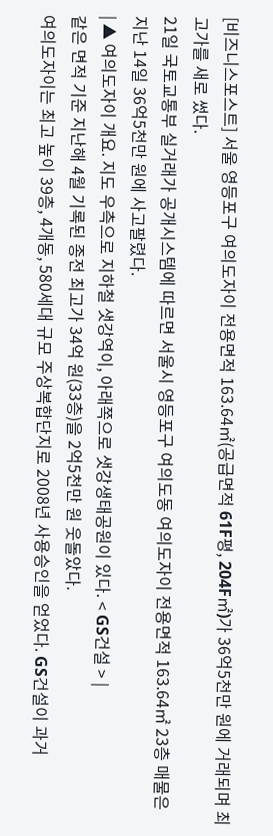[비즈니스포스트] 서울 영등포구 여의도자이 전용면적 163.64㎡(공급면적 61F평, 204F㎡)가 36억5천만 원에 거래되며 최고가를 새로 썼다.
21일 국토교통부 실거래가 공개시스템에 따르면 서울시 영등포구 여의도동 여의도자이 전용면적 163.64㎡ 23층 매물은 지난 14일 36억5천만 원에 사고팔렸다.
| ▲ 여의도자이 개요. 지도 우측으로 지하철 샛강역이, 아래쪽으로 샛강생태공원이 있다. < GS건설 > |
같은 면적 기준 지난해 4월 기록된 종전 최고가 34억 원(33층)을 2억5천만 원 웃돌았다.
여의도자이는 최고 높이 39층, 4개동, 580세대 규모 주상복합단지로 2008년 사용승인을 얻었다. GS건설이 과거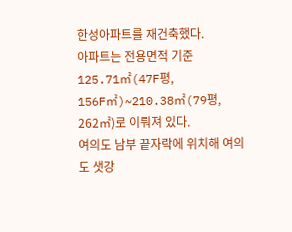한성아파트를 재건축했다.
아파트는 전용면적 기준 125.71㎡(47F평, 156F㎡)~210.38㎡(79평, 262㎡)로 이뤄져 있다.
여의도 남부 끝자락에 위치해 여의도 샛강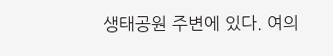생태공원 주변에 있다. 여의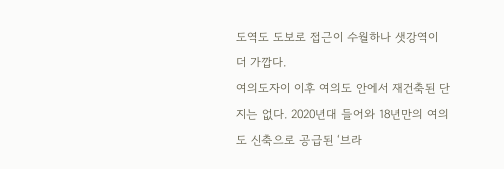도역도 도보로 접근이 수월하나 샛강역이 더 가깝다.
여의도자이 이후 여의도 안에서 재건축된 단지는 없다. 2020년대 들어와 18년만의 여의도 신축으로 공급된 ‘브라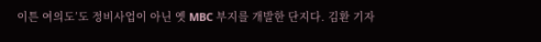이튼 여의도’도 정비사업이 아닌 옛 MBC 부지를 개발한 단지다. 김환 기자